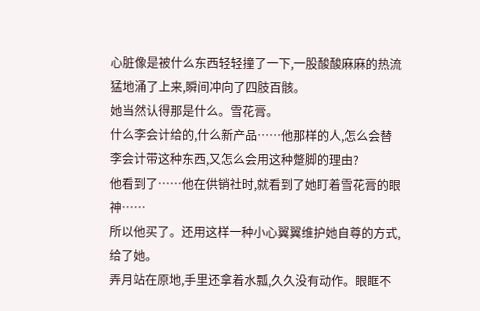心脏像是被什么东西轻轻撞了一下,一股酸酸麻麻的热流猛地涌了上来,瞬间冲向了四肢百骸。
她当然认得那是什么。雪花膏。
什么李会计给的,什么新产品……他那样的人,怎么会替李会计带这种东西,又怎么会用这种蹩脚的理由?
他看到了……他在供销社时,就看到了她盯着雪花膏的眼神……
所以他买了。还用这样一种小心翼翼维护她自尊的方式,给了她。
弄月站在原地,手里还拿着水瓢,久久没有动作。眼眶不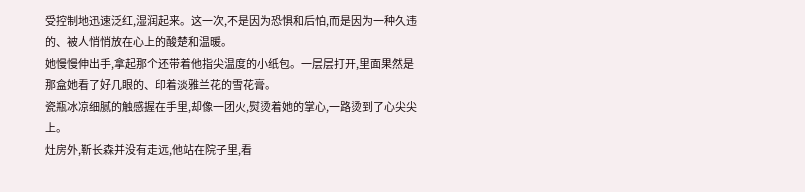受控制地迅速泛红,湿润起来。这一次,不是因为恐惧和后怕,而是因为一种久违的、被人悄悄放在心上的酸楚和温暖。
她慢慢伸出手,拿起那个还带着他指尖温度的小纸包。一层层打开,里面果然是那盒她看了好几眼的、印着淡雅兰花的雪花膏。
瓷瓶冰凉细腻的触感握在手里,却像一团火,熨烫着她的掌心,一路烫到了心尖尖上。
灶房外,靳长森并没有走远,他站在院子里,看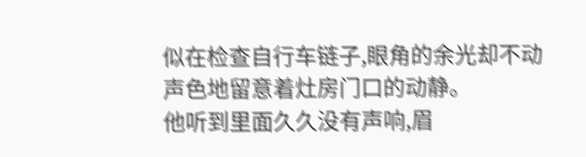似在检查自行车链子,眼角的余光却不动声色地留意着灶房门口的动静。
他听到里面久久没有声响,眉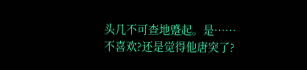头几不可查地蹙起。是……不喜欢?还是觉得他唐突了?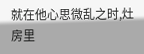就在他心思微乱之时,灶房里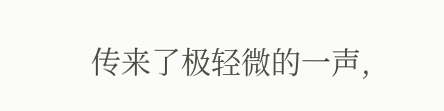传来了极轻微的一声,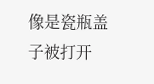像是瓷瓶盖子被打开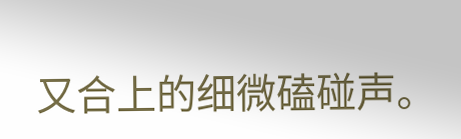又合上的细微磕碰声。